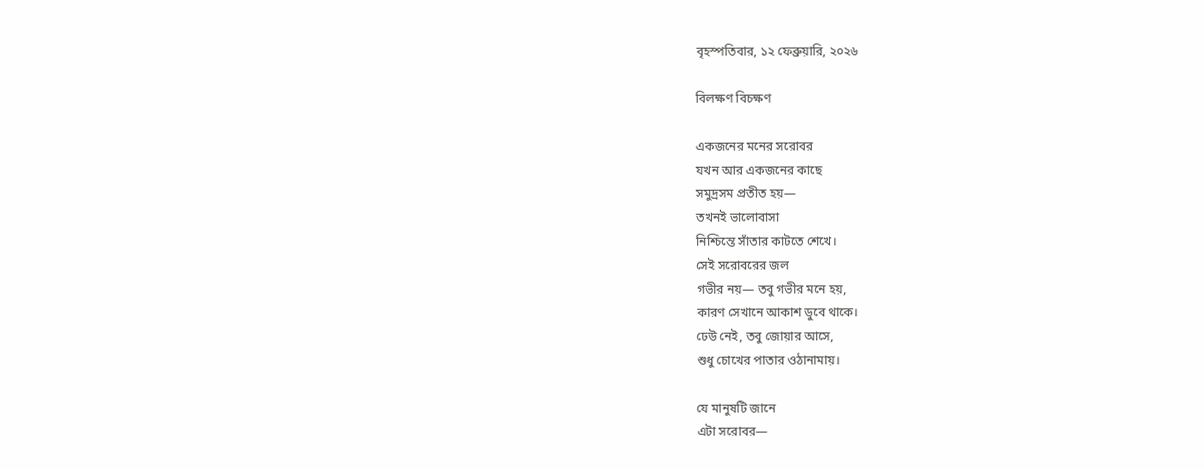বৃহস্পতিবার, ১২ ফেব্রুয়ারি, ২০২৬

বিলক্ষণ বিচক্ষণ

একজনের মনের সরোবর
যখন আর একজনের কাছে
সমুদ্রসম প্রতীত হয়—
তখনই ভালোবাসা
নিশ্চিন্তে সাঁতার কাটতে শেখে।
সেই সরোবরের জল
গভীর নয়— তবু গভীর মনে হয়,
কারণ সেখানে আকাশ ডুবে থাকে।
ঢেউ নেই, তবু জোয়ার আসে,
শুধু চোখের পাতার ওঠানামায়।

যে মানুষটি জানে
এটা সরোবর—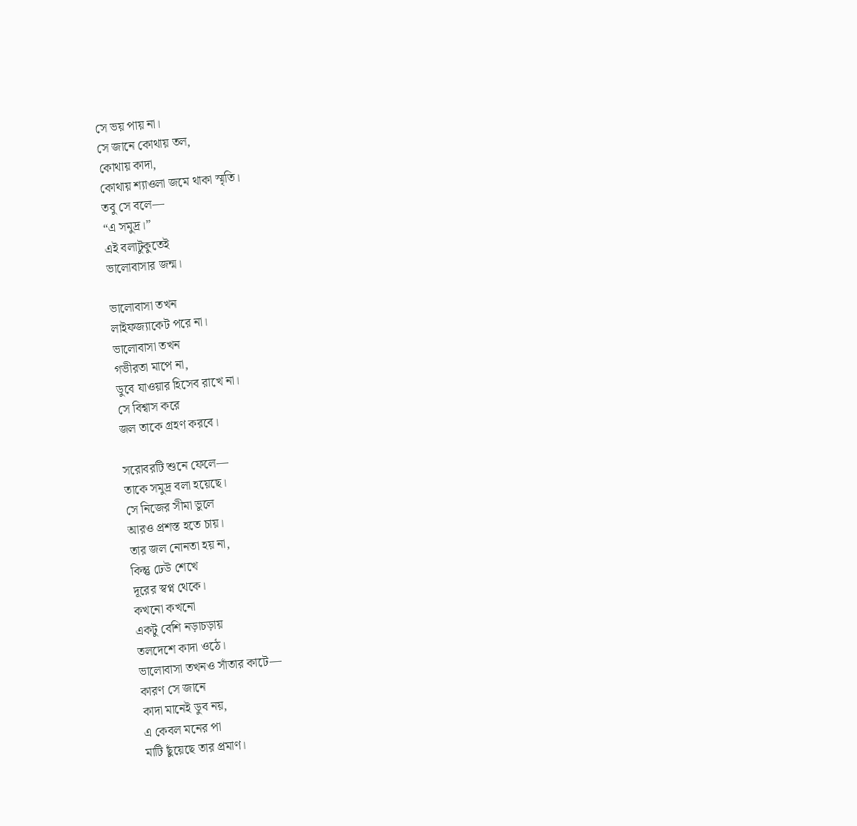সে ভয় পায় না।
সে জানে কোথায় তল,
কোথায় কাদা,
কোথায় শ্যাওলা জমে থাকা স্মৃতি।
তবু সে বলে—
“এ সমুদ্র।”
এই বলাটুকুতেই
ভালোবাসার জন্ম।

ভালোবাসা তখন
লাইফজ্যাকেট পরে না।
ভালোবাসা তখন
গভীরতা মাপে না,
ডুবে যাওয়ার হিসেব রাখে না।
সে বিশ্বাস করে
জল তাকে গ্রহণ করবে।

সরোবরটি শুনে ফেলে—
তাকে সমুদ্র বলা হয়েছে।
সে নিজের সীমা ভুলে
আরও প্রশস্ত হতে চায়।
তার জল নোনতা হয় না,
কিন্তু ঢেউ শেখে
দূরের স্বপ্ন থেকে।
কখনো কখনো
একটু বেশি নড়াচড়ায়
তলদেশে কাদা ওঠে।
ভালোবাসা তখনও সাঁতার কাটে—
কারণ সে জানে
কাদা মানেই ডুব নয়,
এ কেবল মনের পা
মাটি ছুঁয়েছে তার প্রমাণ।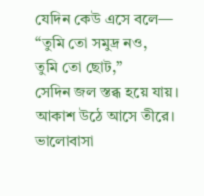যেদিন কেউ এসে বলে—
“তুমি তো সমুদ্র নও,
তুমি তো ছোট,”
সেদিন জল স্তব্ধ হয়ে যায়।
আকাশ উঠে আসে তীরে।
ভালোবাসা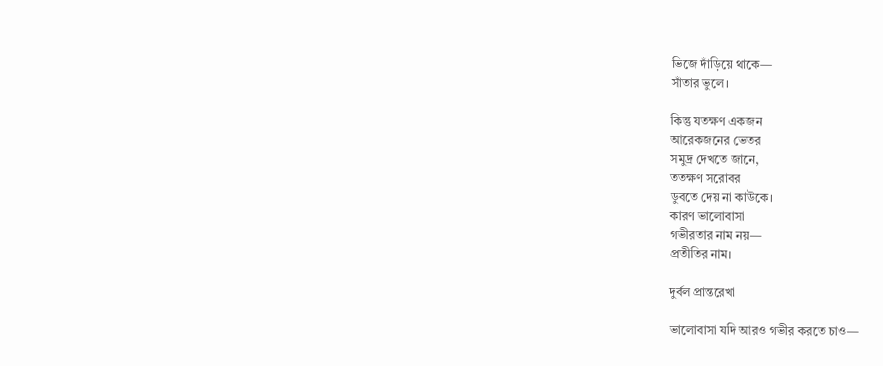ভিজে দাঁড়িয়ে থাকে—
সাঁতার ভুলে।

কিন্তু যতক্ষণ একজন
আরেকজনের ভেতর
সমুদ্র দেখতে জানে,
ততক্ষণ সরোবর
ডুবতে দেয় না কাউকে।
কারণ ভালোবাসা
গভীরতার নাম নয়—
প্রতীতির নাম।

দুর্বল প্রান্তরেখা

ভালোবাসা যদি আরও গভীর করতে চাও—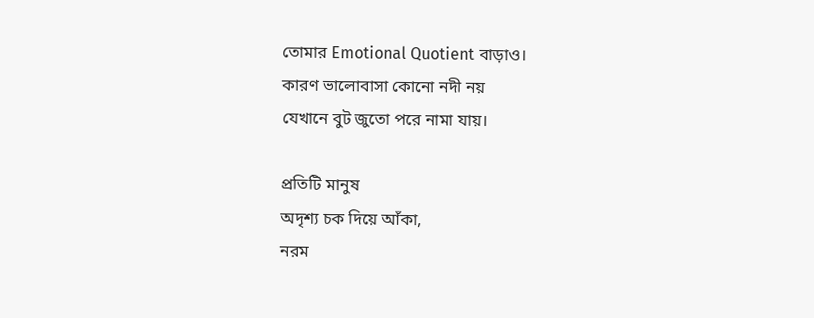তোমার Emotional Quotient বাড়াও।
কারণ ভালোবাসা কোনো নদী নয়
যেখানে বুট জুতো পরে নামা যায়।

প্রতিটি মানুষ
অদৃশ্য চক দিয়ে আঁকা,
নরম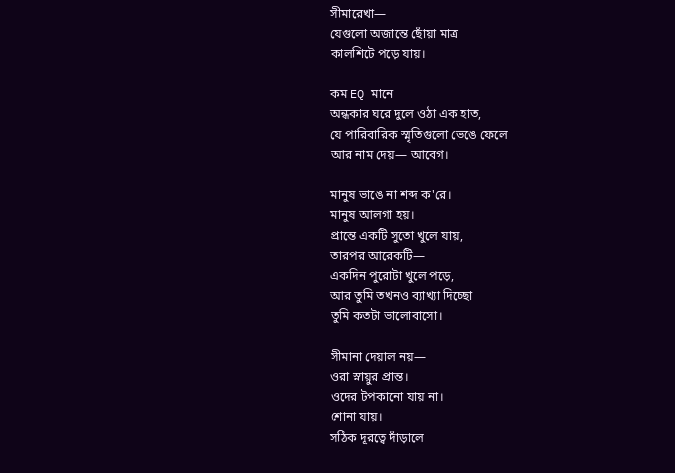সীমারেখা—
যেগুলো অজান্তে ছোঁয়া মাত্র
কালশিটে পড়ে যায়।

কম EQ মানে
অন্ধকার ঘরে দুলে ওঠা এক হাত,
যে পারিবারিক স্মৃতিগুলো ভেঙে ফেলে
আর নাম দেয়— আবেগ।

মানুষ ভাঙে না শব্দ ক'রে।
মানুষ আলগা হয়।
প্রান্তে একটি সুতো খুলে যায়,
তারপর আরেকটি—
একদিন পুরোটা খুলে পড়ে,
আর তুমি তখনও ব্যাখ্যা দিচ্ছো
তুমি কতটা ভালোবাসো।

সীমানা দেয়াল নয়—
ওরা স্নায়ুর প্রান্ত।
ওদের টপকানো যায় না।
শোনা যায়।
সঠিক দূরত্বে দাঁড়ালে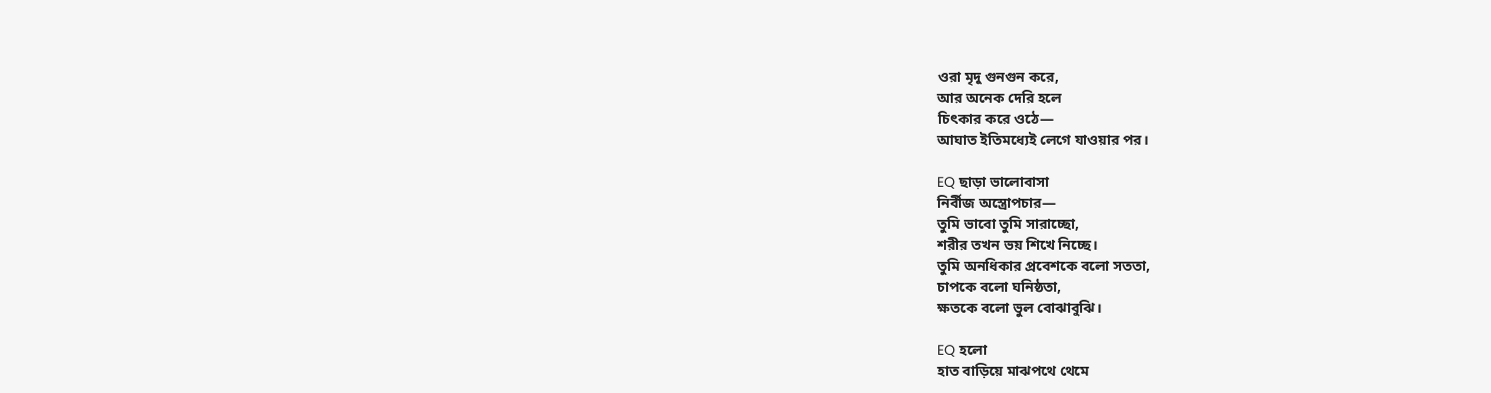ওরা মৃদু গুনগুন করে,
আর অনেক দেরি হলে
চিৎকার করে ওঠে—
আঘাত ইতিমধ্যেই লেগে যাওয়ার পর।

EQ ছাড়া ভালোবাসা
নির্বীজ অস্ত্রোপচার—
তুমি ভাবো তুমি সারাচ্ছো,
শরীর তখন ভয় শিখে নিচ্ছে।
তুমি অনধিকার প্রবেশকে বলো সততা,
চাপকে বলো ঘনিষ্ঠতা,
ক্ষতকে বলো ভুল বোঝাবুঝি।

EQ হলো
হাত বাড়িয়ে মাঝপথে থেমে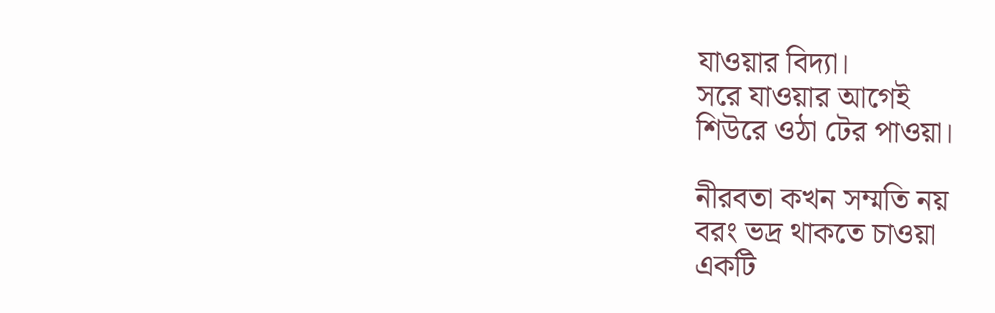যাওয়ার বিদ্যা।
সরে যাওয়ার আগেই
শিউরে ওঠা টের পাওয়া।

নীরবতা কখন সম্মতি নয়
বরং ভদ্র থাকতে চাওয়া
একটি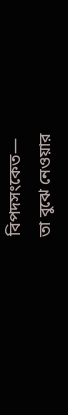বিপদসংকেত—
তা বুঝে নেওয়ার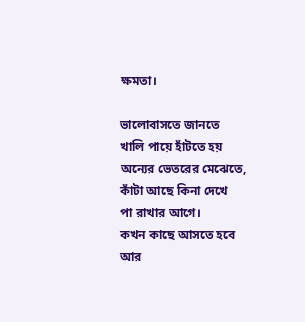ক্ষমতা।

ভালোবাসতে জানতে
খালি পায়ে হাঁটতে হয়
অন্যের ভেতরের মেঝেতে,
কাঁটা আছে কিনা দেখে
পা রাখার আগে।
কখন কাছে আসতে হবে
আর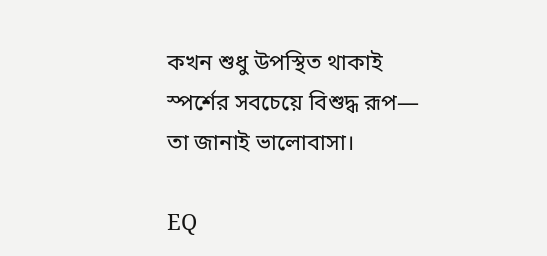কখন শুধু উপস্থিত থাকাই
স্পর্শের সবচেয়ে বিশুদ্ধ রূপ—
তা জানাই ভালোবাসা।

EQ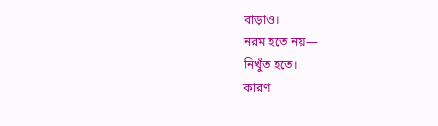বাড়াও।
নরম হতে নয়—
নিখুঁত হতে।
কারণ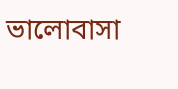ভালোবাসা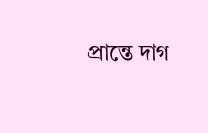প্রান্তে দাগ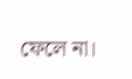ফেলে না।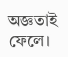অজ্ঞতাই ফেলে।